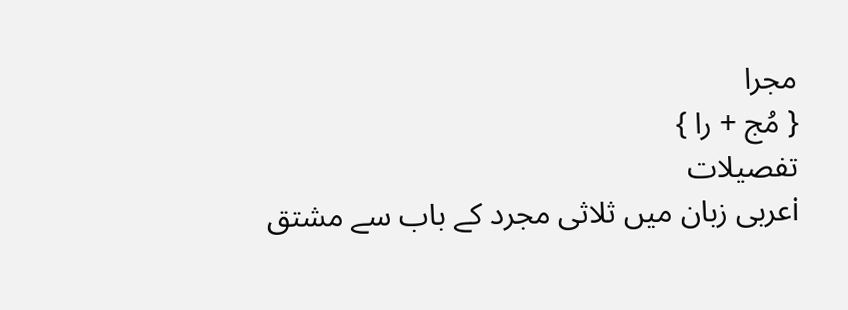مجرا
{ مُج + را }
تفصیلات
iعربی زبان میں ثلاثی مجرد کے باب سے مشتق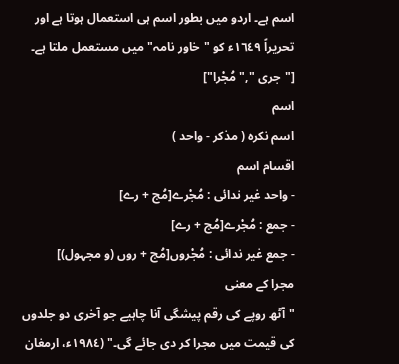اسم ہے۔ اردو میں بطور اسم ہی استعمال ہوتا ہے اور تحریراً ١٦٤٩ء کو "خاور نامہ" میں مستعمل ملتا ہے۔
["جری "," مُجْرا"]
اسم
اسم نکرہ ( مذکر - واحد )
اقسام اسم
- واحد غیر ندائی : مُجْرے[مُج + رے]
- جمع : مُجْرے[مُج + رے]
- جمع غیر ندائی : مُجْروں[مُج + روں (و مجہول)]
مجرا کے معنی
"آٹھ روپے کی رقم پیشگی آنا چاہیے جو آخری دو جلدوں کی قیمت میں مجرا کر دی جائے گی۔" (١٩٨٤ء، ارمغان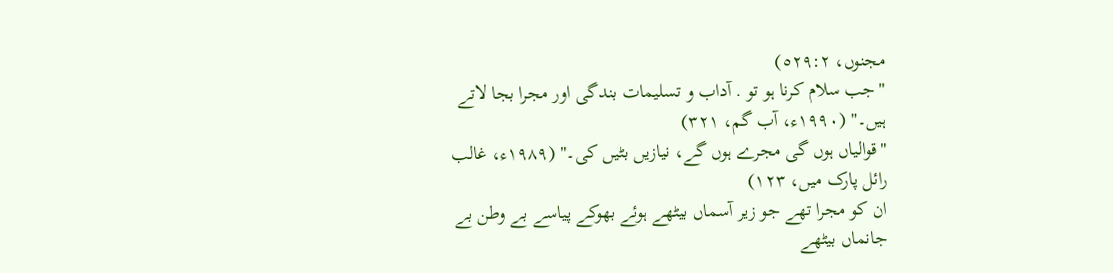مجنوں، ٥٢٩:٢)
"جب سلام کرنا ہو تو . آداب و تسلیمات بندگی اور مجرا بجا لاتے ہیں۔" (١٩٩٠ء، آب گم، ٣٢١)
"قوالیاں ہوں گی مجرے ہوں گے، نیازیں بٹیں کی۔" (١٩٨٩ء، غالب رائل پارک میں، ١٢٣)
ان کو مجرا تھے جو زیر آسماں بیٹھے ہوئے بھوکے پیاسے بے وطن بے جانماں بیٹھے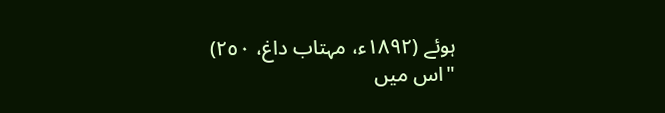ہوئے (١٨٩٢ء، مہتاب داغ، ٢٥٠)
"اس میں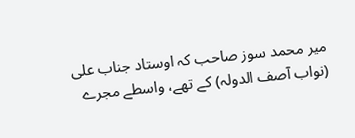میر محمد سوز صاحب کہ اوستاد جناب علی (نواب آصف الدولہ) کے تھے، واسطے مجرے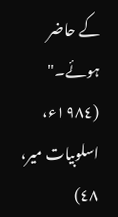کے حاضر ہوئے۔" (١٩٨٤ء، اسلوبیات میر، ٤٨)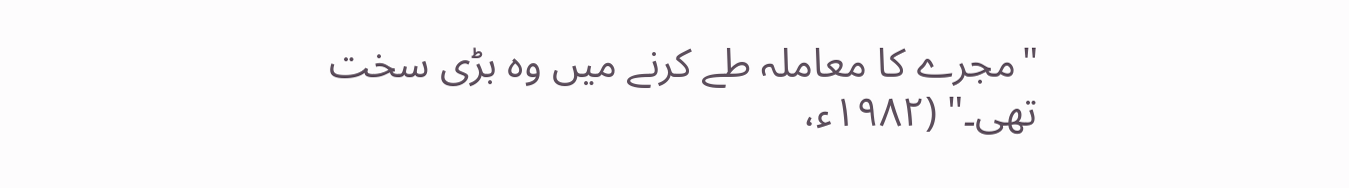"مجرے کا معاملہ طے کرنے میں وہ بڑی سخت تھی۔" (١٩٨٢ء،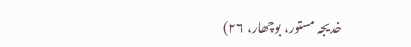خدیجہ مستور، بوچھار، ٢٦)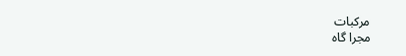مرکبات
مجرا گاہ